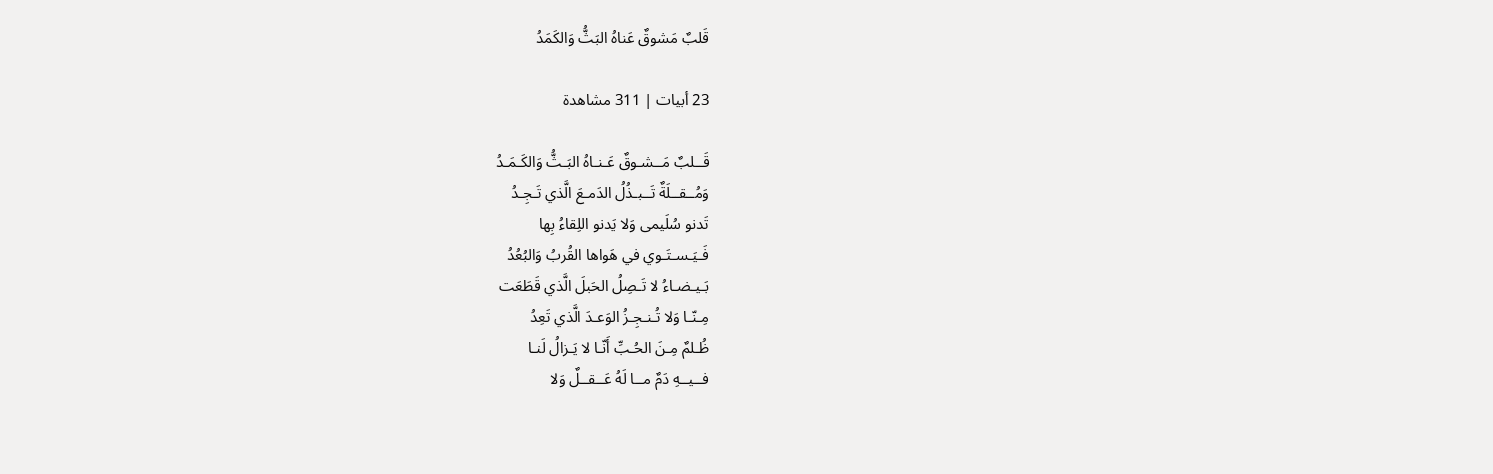قَلبٌ مَشوقٌ عَناهُ البَثُّ وَالكَمَدُ

23 أبيات | 311 مشاهدة

قَــلبٌ مَــشـوقٌ عَـنـاهُ البَـثُّ وَالكَـمَـدُ
وَمُــقــلَةٌ تَــبـذُلُ الدَمـعَ الَّذي تَـجِـدُ
تَدنو سُلَيمى وَلا يَدنو اللِقاءُ بِها
فَـيَـسـتَـوي في هَواها القُربُ وَالبُعُدُ
بَـيـضـاءُ لا تَـصِلُ الحَبلَ الَّذي قَطَعَت
مِـنّـا وَلا تُـنـجِـزُ الوَعـدَ الَّذي تَعِدُ
ظُـلمٌ مِـنَ الحُـبِّ أَنّـا لا يَـزالُ لَنـا
فــيــهِ دَمٌ مــا لَهُ عَــقــلٌ وَلا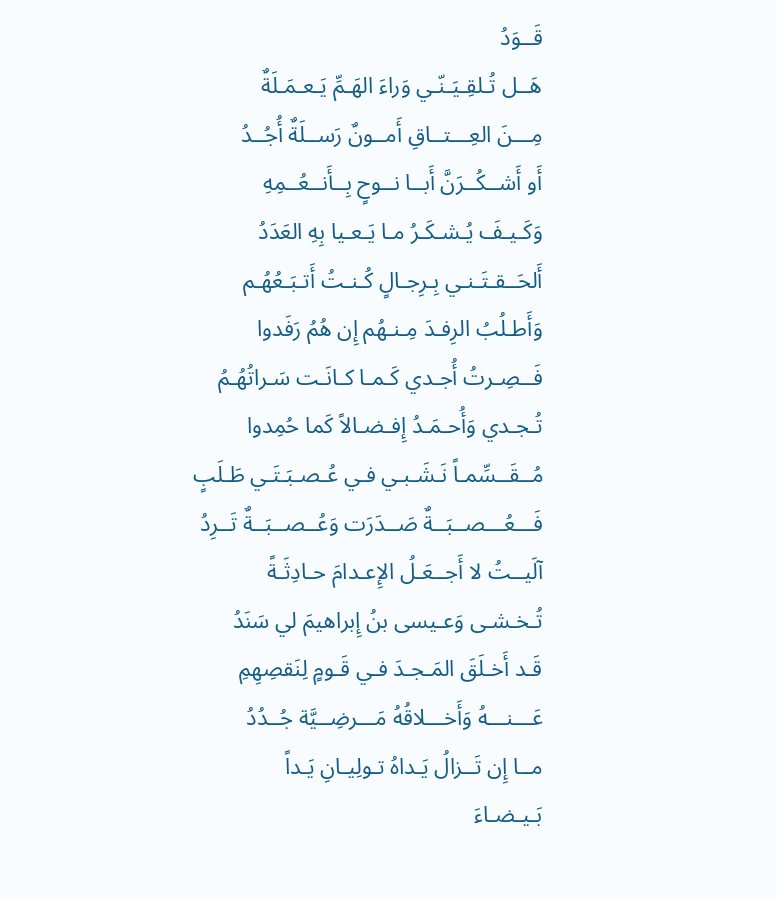قَــوَدُ
هَــل تُـلقِـيَـنّـي وَراءَ الهَـمِّ يَـعـمَـلَةٌ
مِـــنَ العِـــتــاقِ أَمــونٌ رَســلَةٌ أُجُــدُ
أَو أَشــكُــرَنَّ أَبــا نــوحٍ بِــأَنــعُــمِهِ
وَكَـيـفَ يُـشـكَـرُ مـا يَـعـيا بِهِ العَدَدُ
أَلحَــقـتَـنـي بِـرِجـالٍ كُـنـتُ أَتـبَـعُهُـم
وَأَطـلُبُ الرِفـدَ مِـنـهُم إِن هُمُ رَفَدوا
فَــصِـرتُ أُجـدي كَـمـا كـانَـت سَـراتُهُـمُ
تُـجـدي وَأُحـمَـدُ إِفـضـالاً كَما حُمِدوا
مُــقَــسِّمـاً نَـشَـبـي فـي عُـصـبَـتَـي طَـلَبٍ
فَـــعُـــصــبَــةٌ صَــدَرَت وَعُــصــبَــةٌ تَــرِدُ
آلَيــتُ لا أَجــعَـلُ الإِعـدامَ حـادِثَـةً
تُـخـشـى وَعـيسى بنُ إِبراهيمَ لي سَنَدُ
قَـد أَخـلَقَ المَـجـدَ فـي قَـومٍ لِنَقصِهِمِ
عَـــنـــهُ وَأَخـــلاقُهُ مَـــرضِــيَّة جُــدُدُ
مــا إِن تَــزالُ يَـداهُ تـولِيـانِ يَـداً
بَـيـضـاءَ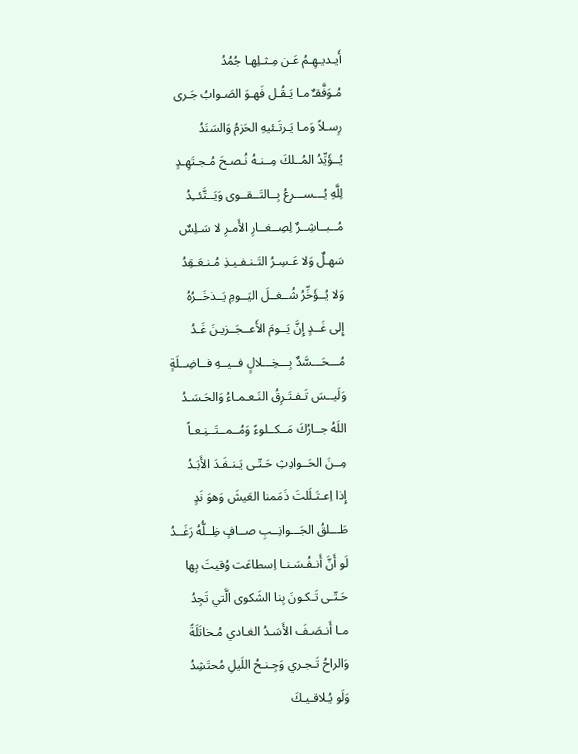أَيـديـهِـمُ عَـن مِـثـلِهـا جُمُدُ
مُـوَفَّقـٌ مـا يَـقُـل فَهـوَ الصَـوابُ جَـرى
رِسـلاً وَمـا يَـرتَـئيهِ الحَزمُ وَالسَنَدُ
يُــؤَيِّدُ المُــلكَ مِــنـهُ نُـصـحَ مُـجـتَهِـدٍ
لِلَّهِ يُـــســـرِعُ بِــالتَــقــوى وَيَــتَّئــِدُ
مُــبــاشِــرٌ لِصِــغــارِ الأَمـرِ لا سَـلِسٌ
سَهـلٌ وَلا عَـسِـرُ التَـنـفـيـذِ مُـنـعَـقِدُ
وَلا يُــؤَخِّرُ شُــغــلَ اليَــومِ يَــذخَــرُهُ
إِلى غَــدٍ إِنَّ يَــومَ الأَعــجَــزيـنَ غَـدُ
مُـــحَـــسَّدٌ بِـــخِـــلالٍ فــيــهِ فــاضِــلَةٍ
وَلَيــسَ تَـفـتَـرِقُ النَـعـمـاءُ وَالحَـسَـدُ
اللَهُ جــارُكَ مَــكــلوءً وَمُــمــتَــنِـعـاً
مِــنَ الحَــوادِثِ حَـتّـى يَـنـفَـدَ الأَبَـدُ
إِذا اِعـتَـلَلتَ ذَمَمنا العَيشَ وَهوَ نَدٍ
طَـــلقُ الجَـــوانِــبِ صــافٍ ظِــلُّهُ رَغَــدُ
لَو أَنَّ أَنـفُـسَـنـا اِسطاعَت وُقيتَ بِها
حَـتّـى تَـكـونَ بِنا الشَكوى الَّتي تَجِدُ
مـا أَنـصَـفَ الأَسَـدُ الغـادي مُـخاتَلَةً
وَالراحُ تَـجـري وَجِـنـحُ اللَيلِ مُحتَشِدُ
وَلَو يُـلاقـيـكَ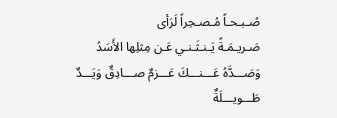صُـبـحـاً مُـصـحِراً لَرَأى
صَـريـمَـةً يَـنـثَـنـي عَـن مِثلِها الأَسَدُ
وَصَـــدَّهُ عَـــنـــكَ عَـــزمٌ صـــادِقٌ وَيَـــدٌ
طَـــويـــلَةٌ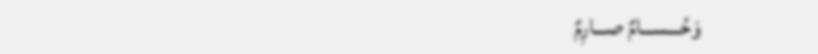وَحُـــســـامٌ صـــارِمٌ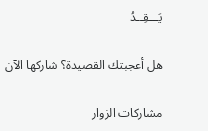يَـــقِــدُ

هل أعجبتك القصيدة؟ شاركها الآن

مشاركات الزوار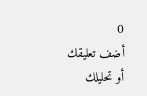0
أضف تعليقك أو تحليلك